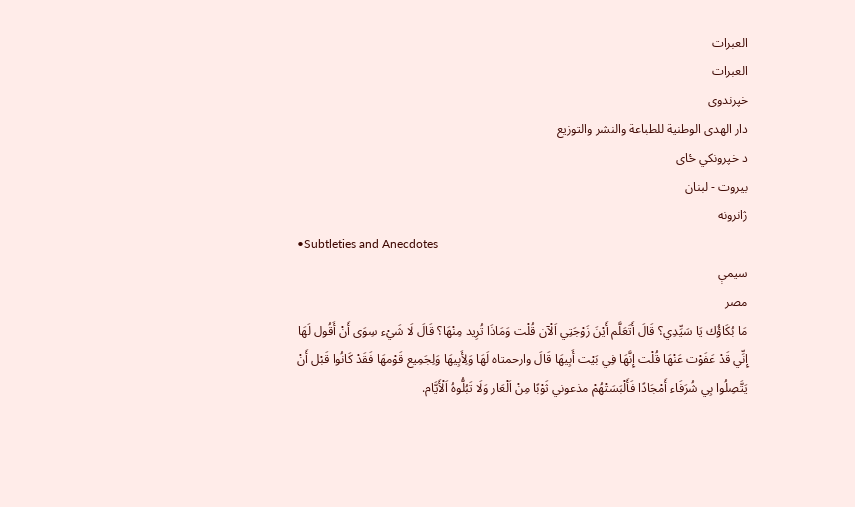العبرات
العبرات
خپرندوی
دار الهدى الوطنية للطباعة والنشر والتوزيع
د خپرونکي ځای
بيروت - لبنان
ژانرونه
•Subtleties and Anecdotes
سیمې
مصر
مَا بُكَاؤُك يَا سَيِّدِي؟ قَالَ أَتَعَلَّم أَيْنَ زَوْجَتِي اَلْآن قُلْت وَمَاذَا تُرِيد مِنْهَا؟ قَالَ لَا شَيْء سِوَى أَنْ أَقُول لَهَا إِنِّي قَدْ عَفَوْت عَنْهَا قُلْت إِنَّهَا فِي بَيْت أَبِيهَا قَالَ وارحمتاه لَهَا وَلِأَبِيهَا وَلِجَمِيع قَوْمهَا فَقَدْ كَانُوا قَبْل أَنْ يَتَّصِلُوا بِي شُرَفَاء أَمْجَادًا فَأَلْبَسَتْهُمْ مذعوني ثَوْبًا مِنْ اَلْعَار وَلَا تَبُلُّوهُ اَلْأَيَّام.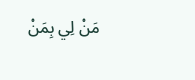مَنْ لِي بِمَنْ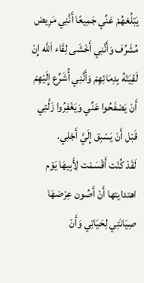يَبْلُغهُمْ عَنِّي جَمِيعًا أَنَّنِي مَرِيض مُشَرِّف وَأَنَّنِي أَخْشَى لِقَاء اَللَّه إِنْ لَقِيَتْهُ بِدِمَائِهِمْ وَأَنَّنِي أُشَرِّع إِلَيْهِمْ أَنْ يَصْفَحُوا عَنِّي وَيَغْفِرُوا زَلَّتِي قَبْل أَنْ يَسْبِق إِلَيَّ أَجْلِي.
لَقَدْ كُنْت أَقْسَمْت لِأَبِيهَا يَوْم اهتدايتها أَنْ أَصُون عِرْضهَا صِيَانَتِي لِحَيَاتِي وَأَنْ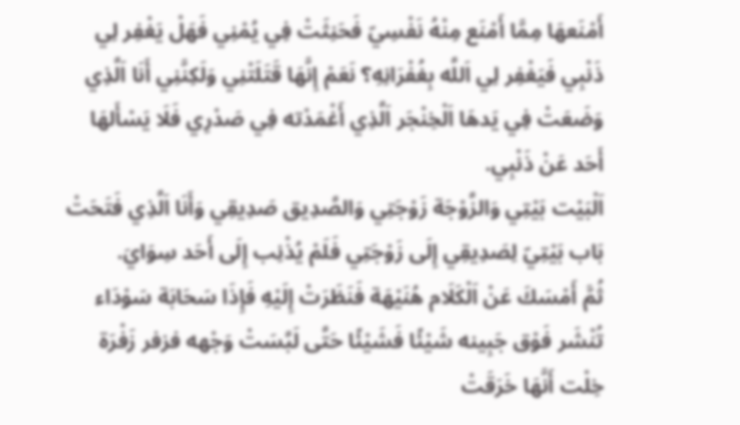أَمْنَعهَا مِمَّا أَمْنَع مِنْهُ نَفْسِيّ فَحَنِثَتْ فِي يُمْنِي فَهَلْ يَغْفِر لِي ذَنْبِي فَيَغْفِر لِي اَللَّه بِغُفْرَانِهِ؟ نَعَمْ إِنَّهَا قَتَلَتْنِي وَلَكِنَّنِي أَنَا اَلَّذِي وَضَعَتْ فِي يَدهَا اَلْخِنْجَر اَلَّذِي أَغْمَدْته فِي صَدْرِي فَلَا يَسْأَلهَا أَحَد عَنْ ذَنْبِي.
اَلْبَيْت بَيْتِي وَالزَّوْجَة زَوْجَتِي وَالصَّدِيق صَدِيقِي وَأَنَا اَلَّذِي فَتَحَتْ بَاب بَيْتِيّ لِصَدِيقِي إِلَى زَوْجَتِي فَلَمْ يُذْنِب إِلَى أَحَد سِوَايَ.
ثُمَّ أَمْسَكَ عَنْ اَلْكَلَام هُنَيْهَة فَنَظَرَتْ إِلَيْهِ فَإِذَا سَحَابَة سَوْدَاء تُنْشَر فَوْق جَبِينه شَيْئًا فَشَيْئًا حَتَّى لَبَّسَتْ وَجْهه فزفر زَفْرَة خِلْت أَنَّهَا خَرَقَتْ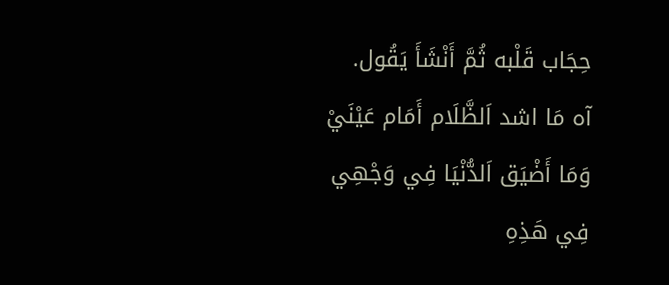حِجَاب قَلْبه ثُمَّ أَنْشَأَ يَقُول.
آه مَا اشد اَلظَّلَام أَمَام عَيْنَيْ وَمَا أَضْيَق اَلدُّنْيَا فِي وَجْهِي فِي هَذِهِ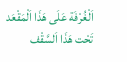اَلْغُرْفَة عَلَى هَذَا اَلْمَقْعَد تَحْت هَذَا اَلسَّقْف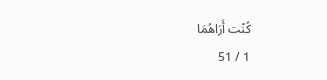كُنْت أَرَاهُمَا
1 / 51